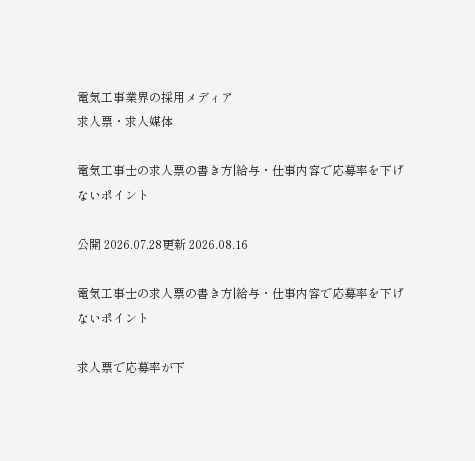電気工事業界の採用メディア
求人票・求人媒体

電気工事士の求人票の書き方|給与・仕事内容で応募率を下げないポイント

公開 2026.07.28更新 2026.08.16

電気工事士の求人票の書き方|給与・仕事内容で応募率を下げないポイント

求人票で応募率が下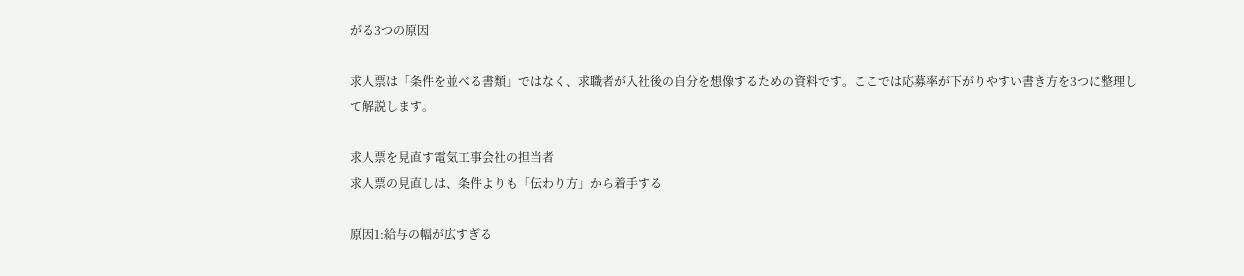がる3つの原因

求人票は「条件を並べる書類」ではなく、求職者が入社後の自分を想像するための資料です。ここでは応募率が下がりやすい書き方を3つに整理して解説します。

求人票を見直す電気工事会社の担当者
求人票の見直しは、条件よりも「伝わり方」から着手する

原因1:給与の幅が広すぎる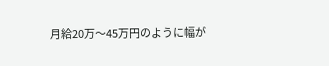月給20万〜45万円のように幅が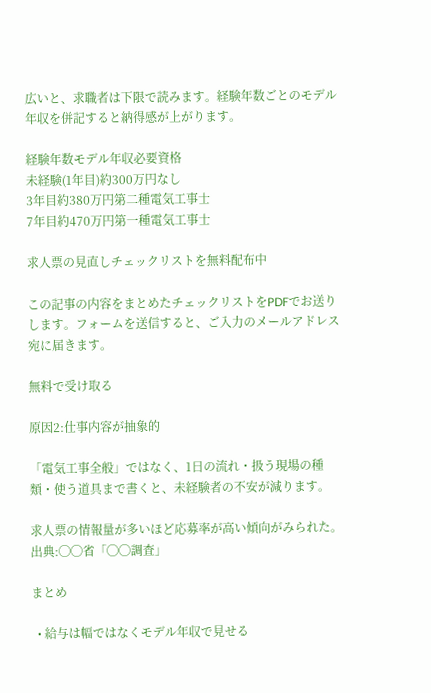広いと、求職者は下限で読みます。経験年数ごとのモデル年収を併記すると納得感が上がります。

経験年数モデル年収必要資格
未経験(1年目)約300万円なし
3年目約380万円第二種電気工事士
7年目約470万円第一種電気工事士

求人票の見直しチェックリストを無料配布中

この記事の内容をまとめたチェックリストをPDFでお送りします。フォームを送信すると、ご入力のメールアドレス宛に届きます。

無料で受け取る

原因2:仕事内容が抽象的

「電気工事全般」ではなく、1日の流れ・扱う現場の種類・使う道具まで書くと、未経験者の不安が減ります。

求人票の情報量が多いほど応募率が高い傾向がみられた。出典:◯◯省「◯◯調査」

まとめ

  • 給与は幅ではなくモデル年収で見せる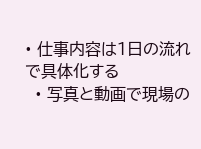• 仕事内容は1日の流れで具体化する
  • 写真と動画で現場の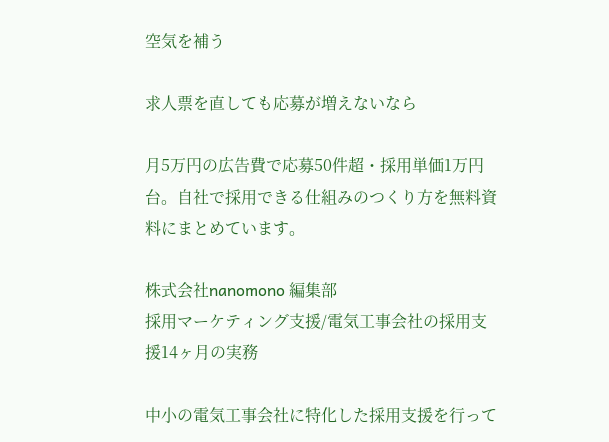空気を補う

求人票を直しても応募が増えないなら

月5万円の広告費で応募50件超・採用単価1万円台。自社で採用できる仕組みのつくり方を無料資料にまとめています。

株式会社nanomono 編集部
採用マーケティング支援/電気工事会社の採用支援14ヶ月の実務

中小の電気工事会社に特化した採用支援を行って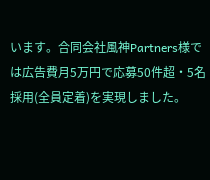います。合同会社風神Partners様では広告費月5万円で応募50件超・5名採用(全員定着)を実現しました。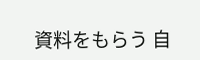資料をもらう 自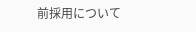前採用について